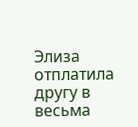Элиза отплатила другу в весьма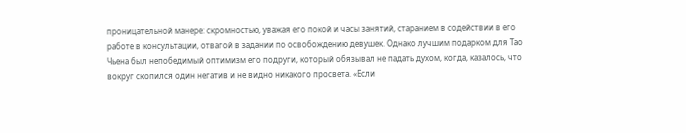проницательной манере: скромностью, уважая его покой и часы занятий, старанием в содействии в его работе в консультации, отвагой в задании по освобождению девушек. Однако лучшим подарком для Тао Чьена был непобедимый оптимизм его подруги, который обязывал не падать духом, когда, казалось, что вокруг скопился один негатив и не видно никакого просвета. «Если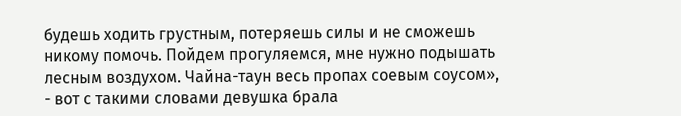будешь ходить грустным, потеряешь силы и не сможешь никому помочь. Пойдем прогуляемся, мне нужно подышать лесным воздухом. Чайна-таун весь пропах соевым соусом», - вот с такими словами девушка брала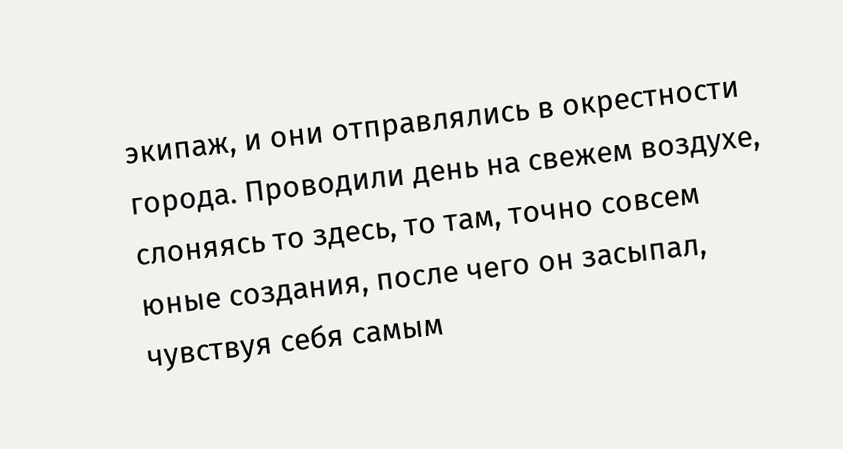экипаж, и они отправлялись в окрестности города. Проводили день на свежем воздухе, слоняясь то здесь, то там, точно совсем юные создания, после чего он засыпал, чувствуя себя самым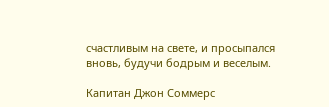счастливым на свете, и просыпался вновь, будучи бодрым и веселым.

Капитан Джон Соммерс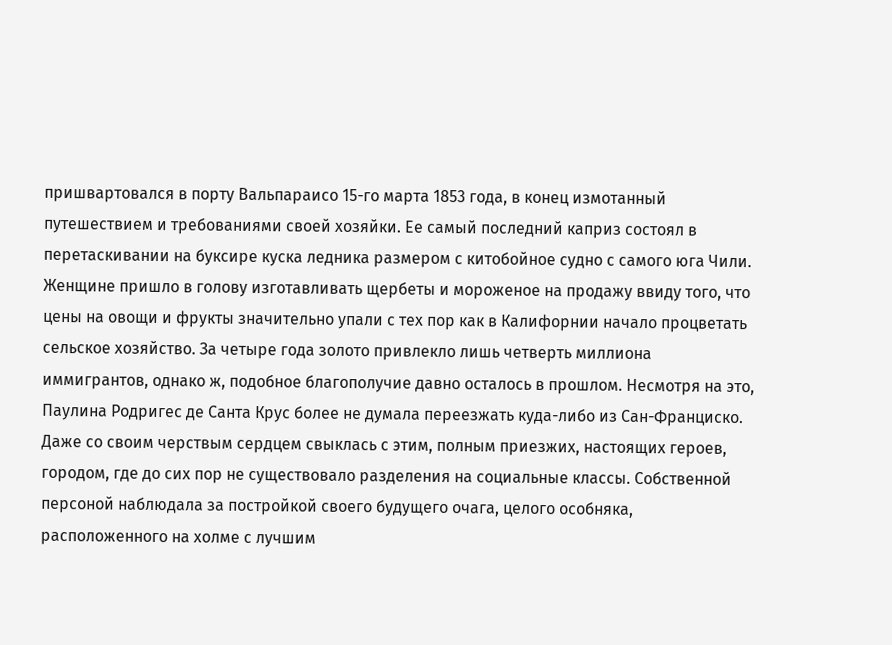пришвартовался в порту Вальпараисо 15-го марта 1853 года, в конец измотанный путешествием и требованиями своей хозяйки. Ее самый последний каприз состоял в перетаскивании на буксире куска ледника размером с китобойное судно с самого юга Чили. Женщине пришло в голову изготавливать щербеты и мороженое на продажу ввиду того, что цены на овощи и фрукты значительно упали с тех пор как в Калифорнии начало процветать сельское хозяйство. За четыре года золото привлекло лишь четверть миллиона иммигрантов, однако ж, подобное благополучие давно осталось в прошлом. Несмотря на это, Паулина Родригес де Санта Крус более не думала переезжать куда-либо из Сан-Франциско. Даже со своим черствым сердцем свыклась с этим, полным приезжих, настоящих героев, городом, где до сих пор не существовало разделения на социальные классы. Собственной персоной наблюдала за постройкой своего будущего очага, целого особняка, расположенного на холме с лучшим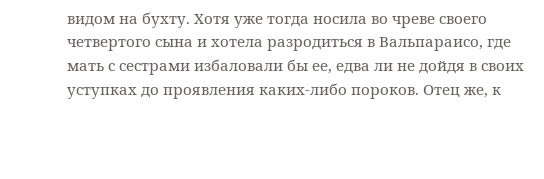видом на бухту. Хотя уже тогда носила во чреве своего четвертого сына и хотела разродиться в Вальпараисо, где мать с сестрами избаловали бы ее, едва ли не дойдя в своих уступках до проявления каких-либо пороков. Отец же, к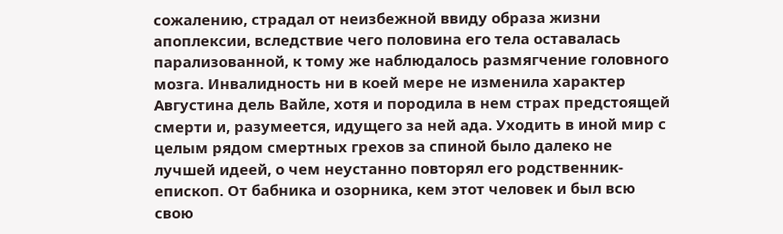сожалению, страдал от неизбежной ввиду образа жизни апоплексии, вследствие чего половина его тела оставалась парализованной, к тому же наблюдалось размягчение головного мозга. Инвалидность ни в коей мере не изменила характер Августина дель Вайле, хотя и породила в нем страх предстоящей смерти и, разумеется, идущего за ней ада. Уходить в иной мир с целым рядом смертных грехов за спиной было далеко не лучшей идеей, о чем неустанно повторял его родственник-епископ. От бабника и озорника, кем этот человек и был всю свою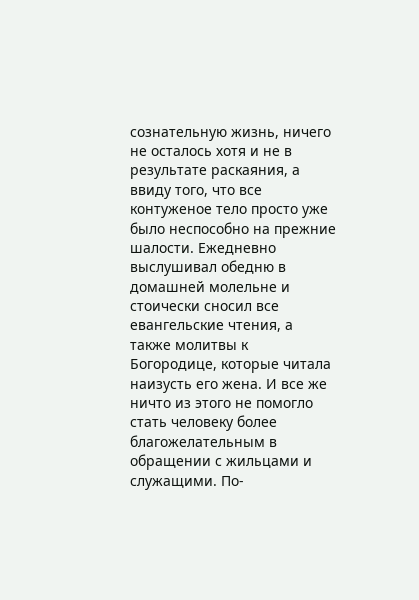сознательную жизнь, ничего не осталось хотя и не в результате раскаяния, а ввиду того, что все контуженое тело просто уже было неспособно на прежние шалости. Ежедневно выслушивал обедню в домашней молельне и стоически сносил все евангельские чтения, а также молитвы к Богородице, которые читала наизусть его жена. И все же ничто из этого не помогло стать человеку более благожелательным в обращении с жильцами и служащими. По-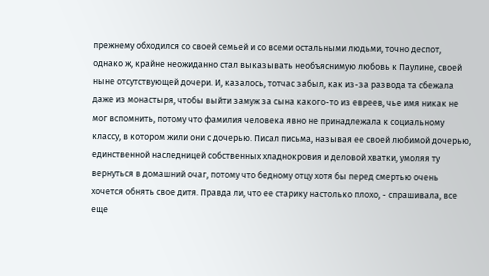прежнему обходился со своей семьей и со всеми остальными людьми, точно деспот, однако ж, крайне неожиданно стал выказывать необъяснимую любовь к Паулине, своей ныне отсутствующей дочери. И, казалось, тотчас забыл, как из-за развода та сбежала даже из монастыря, чтобы выйти замуж за сына какого-то из евреев, чье имя никак не мог вспомнить, потому что фамилия человека явно не принадлежала к социальному классу, в котором жили они с дочерью. Писал письма, называя ее своей любимой дочерью, единственной наследницей собственных хладнокровия и деловой хватки, умоляя ту вернуться в домашний очаг, потому что бедному отцу хотя бы перед смертью очень хочется обнять свое дитя. Правда ли, что ее старику настолько плохо, - спрашивала, все еще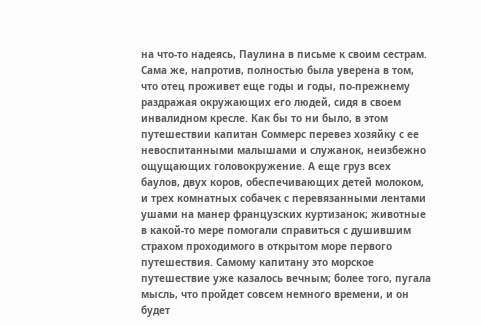на что-то надеясь, Паулина в письме к своим сестрам. Сама же, напротив, полностью была уверена в том, что отец проживет еще годы и годы, по-прежнему раздражая окружающих его людей, сидя в своем инвалидном кресле. Как бы то ни было, в этом путешествии капитан Соммерс перевез хозяйку с ее невоспитанными малышами и служанок, неизбежно ощущающих головокружение. А еще груз всех баулов, двух коров, обеспечивающих детей молоком, и трех комнатных собачек с перевязанными лентами ушами на манер французских куртизанок; животные в какой-то мере помогали справиться с душившим страхом проходимого в открытом море первого путешествия. Самому капитану это морское путешествие уже казалось вечным; более того, пугала мысль, что пройдет совсем немного времени, и он будет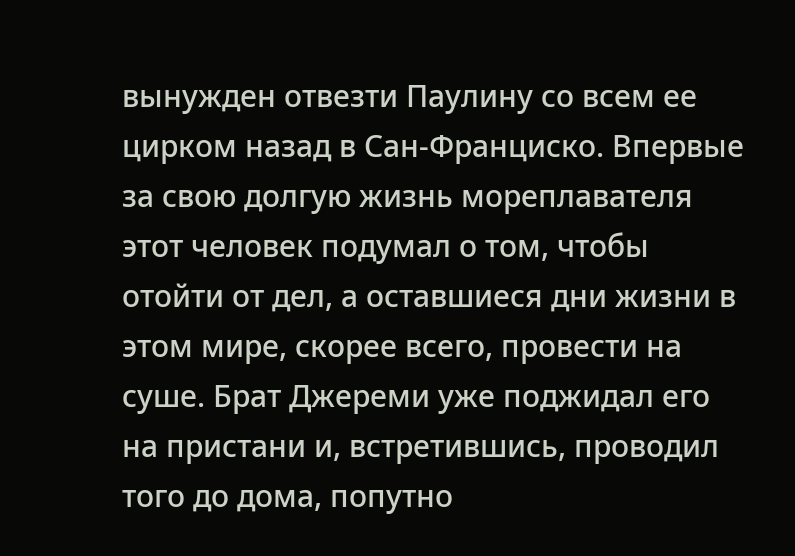вынужден отвезти Паулину со всем ее цирком назад в Сан-Франциско. Впервые за свою долгую жизнь мореплавателя этот человек подумал о том, чтобы отойти от дел, а оставшиеся дни жизни в этом мире, скорее всего, провести на суше. Брат Джереми уже поджидал его на пристани и, встретившись, проводил того до дома, попутно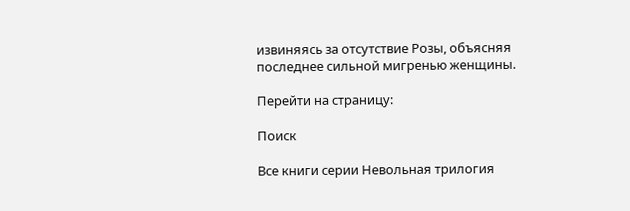извиняясь за отсутствие Розы, объясняя последнее сильной мигренью женщины.

Перейти на страницу:

Поиск

Все книги серии Невольная трилогия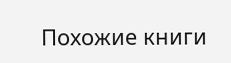Похожие книги